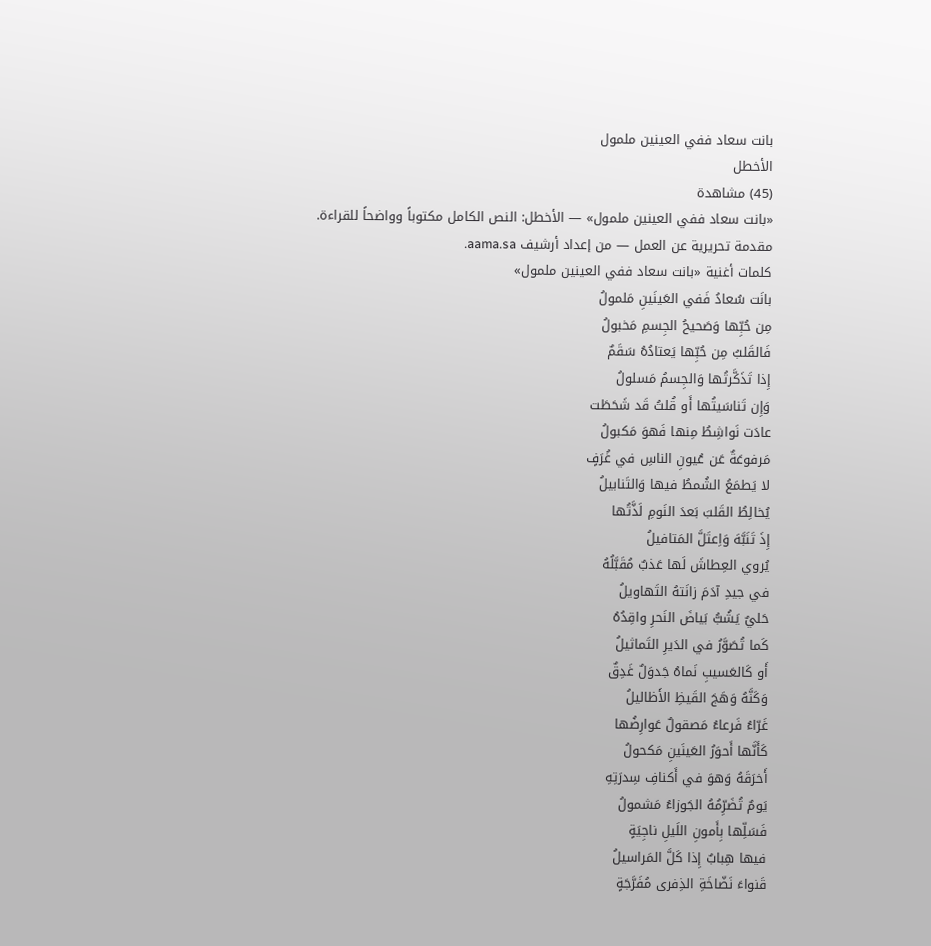بانت سعاد ففي العينين ملمول
الأخطل
(45) مشاهدة
«بانت سعاد ففي العينين ملمول» — الأخطل: النص الكامل مكتوباً وواضحاً للقراءة.
مقدمة تحريرية عن العمل — من إعداد أرشيف aama.sa.
كلمات أغنية «بانت سعاد ففي العينين ملمول»
بانَت سُعادُ فَفي العَينَينِ مَلمولُ
مِن حُبِّها وَصَحيحُ الجِسمِ مَخبولُ
فَالقَلبُ مِن حُبِّها يَعتادُهُ سَقَمٌ
إِذا تَذَكَّرتُها وَالجِسمُ مَسلولُ
وَإِن تَناسَيتُها أَو قُلتُ قَد شَحَطَت
عادَت نَواشِطُ مِنها فَهوَ مَكبولُ
مَرفوعَةٌ عَن عُيونِ الناسِ في غُرَفٍ
لا يَطمَعُ الشُمطُ فيها وَالتَنابيلُ
يُخالِطُ القَلبَ بَعدَ النَومِ لَذَّتُها
إِذَ تَنَبَّهَ وَاِعتَلَّ المَتافيلُ
يُروي العِطاشَ لَها عَذبٌ مُقَبَّلُهُ
في جيدِ آدَمَ زانَتهُ التَهاويلُ
حَليٌ يَشُبُّ بَياضَ النَحرِ واقِدُهُ
كَما تُصَوَّرُ في الدَيرِ التَماثيلُ
أَو كَالعَسيبِ نَماهُ جَدوَلٌ غَدِقٌ
وَكَنَّهُ وَهَجَ القَيظِ الأَظاليلُ
غَرّاءُ فَرعاءُ مَصقولٌ عَوارِضُها
كَأَنَّها أَحوَرُ العَينَينِ مَكحولُ
أَخرَقَهُ وَهوَ في أَكنافِ سِدرَتِهِ
يَومٌ تُضَرِّمُهُ الجَوزاءُ مَشمولُ
فَسَلِّها بِأَمونِ اللَيلِ ناجِيَةٍ
فيها هِبابٌ إِذا كَلَّ المَراسيلُ
قَنواءَ نَضّاخَةِ الذِفرى مُفَرَّجَةٍ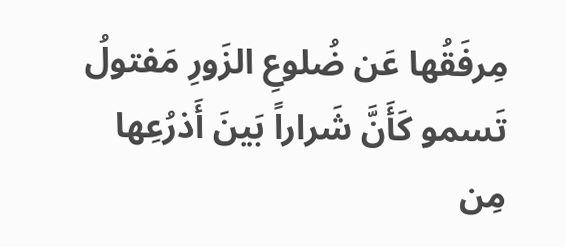مِرفَقُها عَن ضُلوعِ الزَورِ مَفتولُ
تَسمو كَأَنَّ شَراراً بَينَ أَذرُعِها
مِن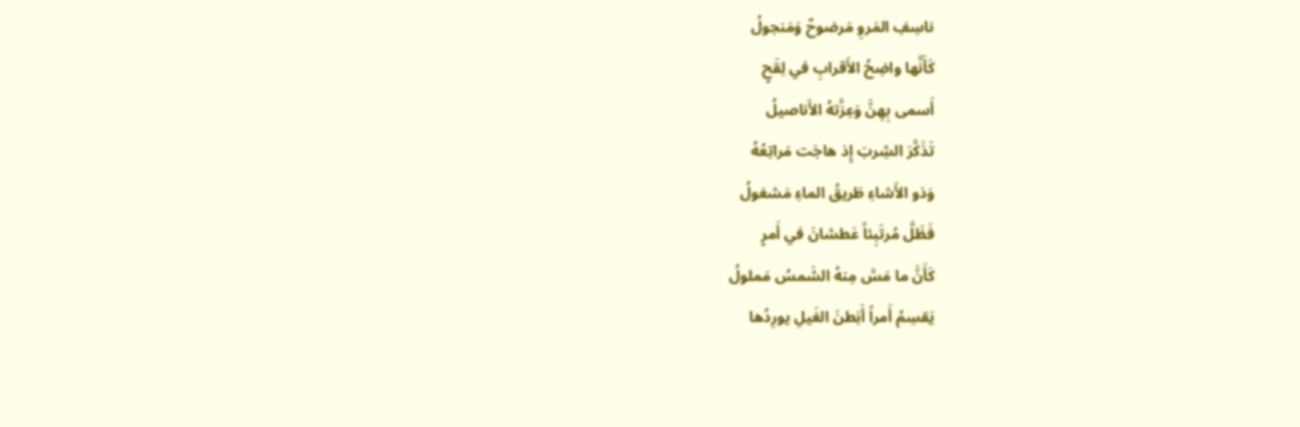ناسِفِ المَروِ مَرضوحٌ وَمَنجولُ
كَأَنَّها واضِحُ الأَقرابِ في لِقَحٍ
أَسمى بِهِنَّ وَعِزَّتهُ الأَناصيلُ
تَذَكَّرَ الشِربَ إِذ هاجَت مَراتِعُهُ
وَذو الأَشاءِ طَريقُ الماءِ مَشغولُ
فَظَلَّ مُرتَبِئاً عَطشانَ في أَمرٍ
كَأَنَّ ما مَسَّ مِنهُ الشَمسُ مَملولُ
يَقسِمُ أَمراً أَبَطنَ الغَيلِ يورِدُها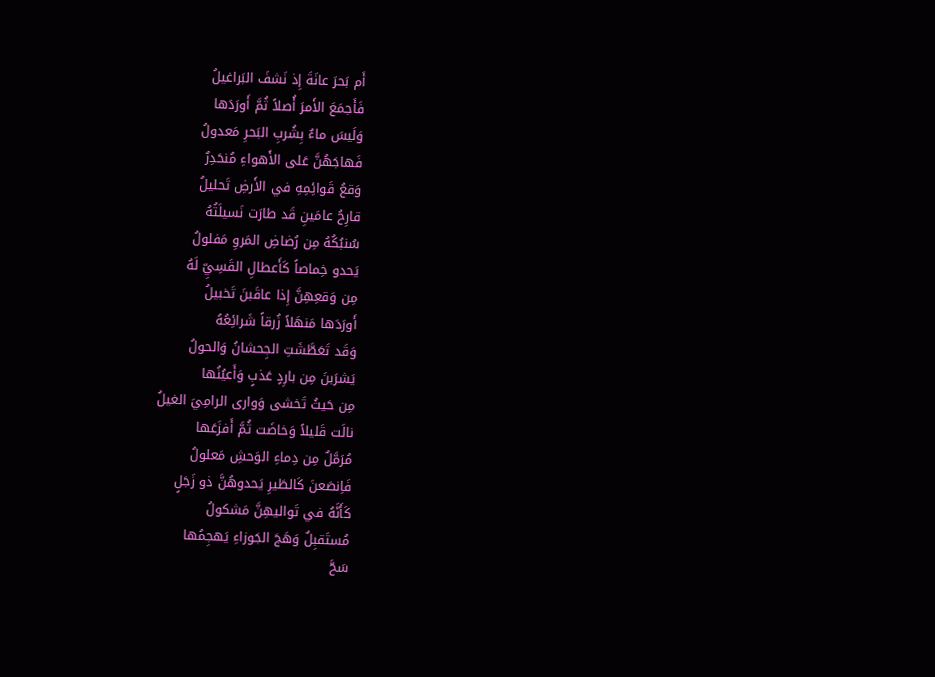أَم بَحرَ عانَةَ إِذ نَشفَ البَراغيلُ
فَأَجمَعَ الأَمرَ أُصلاً ثُمَّ أَورَدَها
وَلَيسَ ماءٌ بِشُربِ البَحرِ مَعدولُ
فَهاجَهُنَّ عَلى الأَهواءِ مُنحَدِرٌ
وَقعُ قَوائِمِهِ في الأَرضِ تَحليلُ
قارِحُ عامَينِ قَد طارَت نَسيلَتُهُ
سُنبُكُهُ مِن رُضاضِ المَروِ مَفلولُ
يَحدو خِماصاً كَأَعطالِ القَسِيِّ لَهُ
مِن وَقعِهِنَّ إِذا عاقَبنَ تَخبيلُ
أَورَدَها مَنهَلاً زُرقاً شَرائِعُهُ
وَقَد تَعَطَّشَتِ الجِحشانُ وَالحولُ
يَشرَبنَ مِن بارِدٍ عَذبٍ وَأَعيُنُها
مِن حَيثُ تَخشى وَوارى الرامِيَ الغيلُ
نالَت قَليلاً وَخاضَت ثُمَّ أَفزَعَها
مُرَمَّلٌ مِن دِماءِ الوَحشِ مَعلولُ
فَاِنصَعنَ كَالطَيرِ يَحدوهُنَّ ذو زَجَلٍ
كَأَنَّهُ في تَواليهِنَّ مَشكولُ
مُستَقبِلٌ وَهَجَ الجَوزاءِ يَهجِمُها
سَحَّ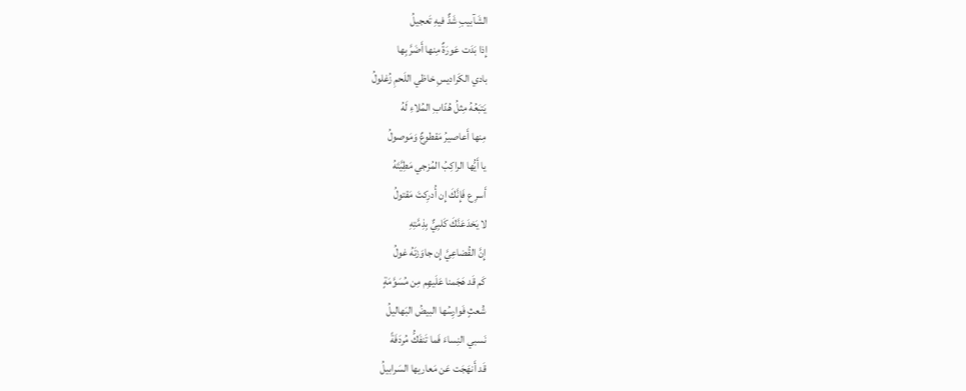الشَآبيبِ شَدٌّ فيهِ تَعجيلُ
إِذا بَدَت عَورَةٌ مِنها أَضَرَّ بِها
بادي الكَراديسِ خاظي اللَحمِ زُغلولُ
يَتبَعُهُ مِثلُ هُدّابِ المُلاءِ لَهُ
مِنها أَعاصيرُ مَقطوعٌ وَمَوصولُ
يا أَيُّها الراكِبُ المُزجي مَطِيَّتَهُ
أَسرِع فَإِنَّكَ إِن أُدرِكتَ مَقتولُ
لا يَخدَعَنَّكَ كَلبِيٌّ بِذِمَّتِهِ
إِنَّ القُضاعِيَّ إِن جاوَزتَهُ غولُ
كَم قَد هَجَمنا عَلَيهِم مِن مُسَوَّمَةٍ
شُعثٍ فَوارِسُها البيضُ البَهاليلُ
نَسبي النِساءَ فَما تَنفَكُّ مُردَفَةً
قَد أَنهَجَت عَن مَعاريها السَرابيلُ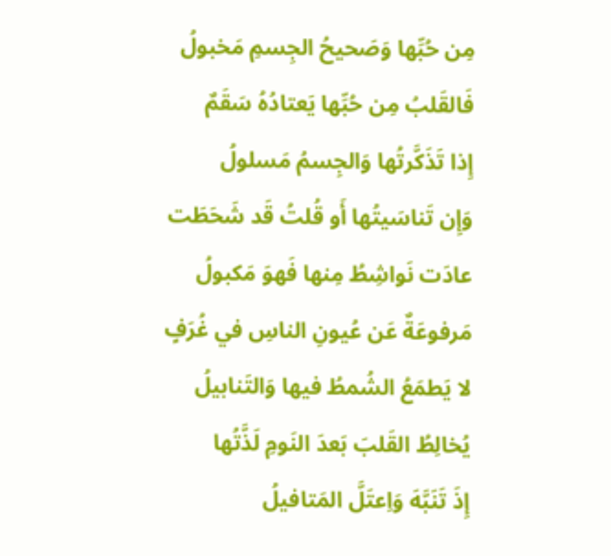مِن حُبِّها وَصَحيحُ الجِسمِ مَخبولُ
فَالقَلبُ مِن حُبِّها يَعتادُهُ سَقَمٌ
إِذا تَذَكَّرتُها وَالجِسمُ مَسلولُ
وَإِن تَناسَيتُها أَو قُلتُ قَد شَحَطَت
عادَت نَواشِطُ مِنها فَهوَ مَكبولُ
مَرفوعَةٌ عَن عُيونِ الناسِ في غُرَفٍ
لا يَطمَعُ الشُمطُ فيها وَالتَنابيلُ
يُخالِطُ القَلبَ بَعدَ النَومِ لَذَّتُها
إِذَ تَنَبَّهَ وَاِعتَلَّ المَتافيلُ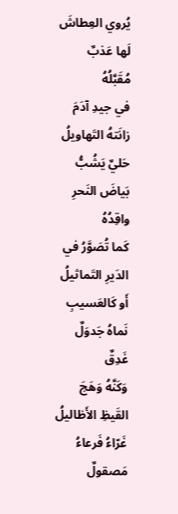يُروي العِطاشَ لَها عَذبٌ مُقَبَّلُهُ
في جيدِ آدَمَ زانَتهُ التَهاويلُ
حَليٌ يَشُبُّ بَياضَ النَحرِ واقِدُهُ
كَما تُصَوَّرُ في الدَيرِ التَماثيلُ
أَو كَالعَسيبِ نَماهُ جَدوَلٌ غَدِقٌ
وَكَنَّهُ وَهَجَ القَيظِ الأَظاليلُ
غَرّاءُ فَرعاءُ مَصقولٌ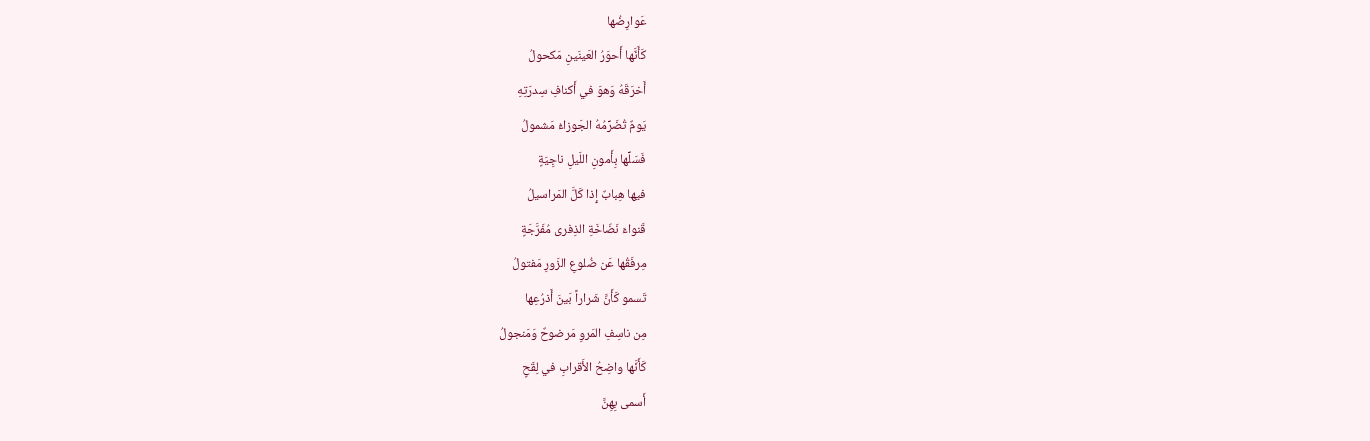عَوارِضُها
كَأَنَّها أَحوَرُ العَينَينِ مَكحولُ
أَخرَقَهُ وَهوَ في أَكنافِ سِدرَتِهِ
يَومٌ تُضَرِّمُهُ الجَوزاءُ مَشمولُ
فَسَلِّها بِأَمونِ اللَيلِ ناجِيَةٍ
فيها هِبابٌ إِذا كَلَّ المَراسيلُ
قَنواءَ نَضّاخَةِ الذِفرى مُفَرَّجَةٍ
مِرفَقُها عَن ضُلوعِ الزَورِ مَفتولُ
تَسمو كَأَنَّ شَراراً بَينَ أَذرُعِها
مِن ناسِفِ المَروِ مَرضوحٌ وَمَنجولُ
كَأَنَّها واضِحُ الأَقرابِ في لِقَحٍ
أَسمى بِهِنَّ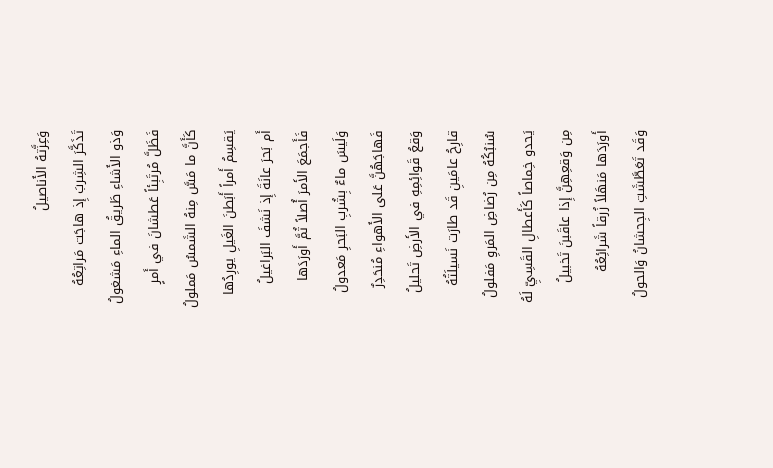وَعِزَّتهُ الأَناصيلُ
تَذَكَّرَ الشِربَ إِذ هاجَت مَراتِعُهُ
وَذو الأَشاءِ طَريقُ الماءِ مَشغولُ
فَظَلَّ مُرتَبِئاً عَطشانَ في أَمرٍ
كَأَنَّ ما مَسَّ مِنهُ الشَمسُ مَملولُ
يَقسِمُ أَمراً أَبَطنَ الغَيلِ يورِدُها
أَم بَحرَ عانَةَ إِذ نَشفَ البَراغيلُ
فَأَجمَعَ الأَمرَ أُصلاً ثُمَّ أَورَدَها
وَلَيسَ ماءٌ بِشُربِ البَحرِ مَعدولُ
فَهاجَهُنَّ عَلى الأَهواءِ مُنحَدِرٌ
وَقعُ قَوائِمِهِ في الأَرضِ تَحليلُ
قارِحُ عامَينِ قَد طارَت نَسيلَتُهُ
سُنبُكُهُ مِن رُضاضِ المَروِ مَفلولُ
يَحدو خِماصاً كَأَعطالِ القَسِيِّ لَهُ
مِن وَقعِهِنَّ إِذا عاقَبنَ تَخبيلُ
أَورَدَها مَنهَلاً زُرقاً شَرائِعُهُ
وَقَد تَعَطَّشَتِ الجِحشانُ وَالحولُ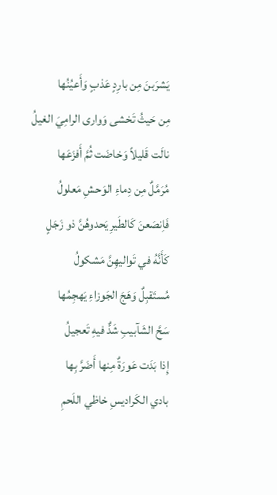يَشرَبنَ مِن بارِدٍ عَذبٍ وَأَعيُنُها
مِن حَيثُ تَخشى وَوارى الرامِيَ الغيلُ
نالَت قَليلاً وَخاضَت ثُمَّ أَفزَعَها
مُرَمَّلٌ مِن دِماءِ الوَحشِ مَعلولُ
فَاِنصَعنَ كَالطَيرِ يَحدوهُنَّ ذو زَجَلٍ
كَأَنَّهُ في تَواليهِنَّ مَشكولُ
مُستَقبِلٌ وَهَجَ الجَوزاءِ يَهجِمُها
سَحَّ الشَآبيبِ شَدٌّ فيهِ تَعجيلُ
إِذا بَدَت عَورَةٌ مِنها أَضَرَّ بِها
بادي الكَراديسِ خاظي اللَحمِ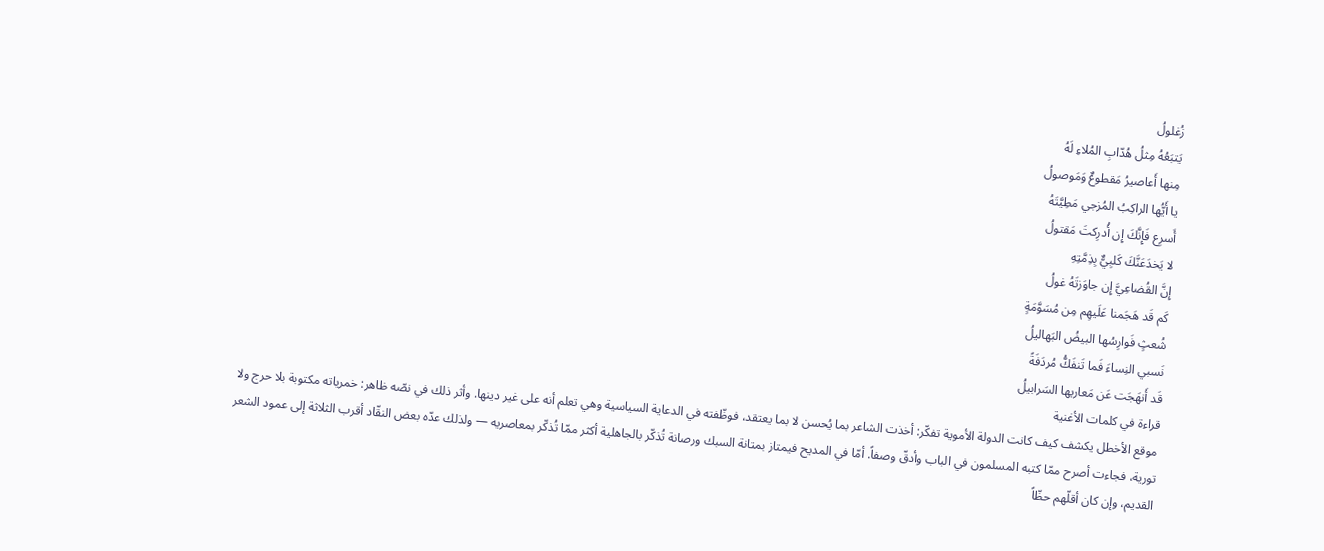زُغلولُ
يَتبَعُهُ مِثلُ هُدّابِ المُلاءِ لَهُ
مِنها أَعاصيرُ مَقطوعٌ وَمَوصولُ
يا أَيُّها الراكِبُ المُزجي مَطِيَّتَهُ
أَسرِع فَإِنَّكَ إِن أُدرِكتَ مَقتولُ
لا يَخدَعَنَّكَ كَلبِيٌّ بِذِمَّتِهِ
إِنَّ القُضاعِيَّ إِن جاوَزتَهُ غولُ
كَم قَد هَجَمنا عَلَيهِم مِن مُسَوَّمَةٍ
شُعثٍ فَوارِسُها البيضُ البَهاليلُ
نَسبي النِساءَ فَما تَنفَكُّ مُردَفَةً
قَد أَنهَجَت عَن مَعاريها السَرابيلُ
قراءة في كلمات الأغنية
موقع الأخطل يكشف كيف كانت الدولة الأموية تفكّر: أخذت الشاعر بما يُحسن لا بما يعتقد، فوظّفته في الدعاية السياسية وهي تعلم أنه على غير دينها. وأثر ذلك في نصّه ظاهر: خمرياته مكتوبة بلا حرج ولا تورية، فجاءت أصرح ممّا كتبه المسلمون في الباب وأدقّ وصفاً. أمّا في المديح فيمتاز بمتانة السبك ورصانة تُذكّر بالجاهلية أكثر ممّا تُذكّر بمعاصريه — ولذلك عدّه بعض النقّاد أقرب الثلاثة إلى عمود الشعر القديم، وإن كان أقلّهم حظّاً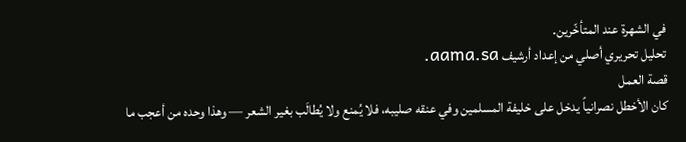في الشهرة عند المتأخّرين.
تحليل تحريري أصلي من إعداد أرشيف aama.sa.
قصة العمل
كان الأخطل نصرانياً يدخل على خليفة المسلمين وفي عنقه صليبه، فلا يُمنع ولا يُطالَب بغير الشعر — وهذا وحده من أعجب ما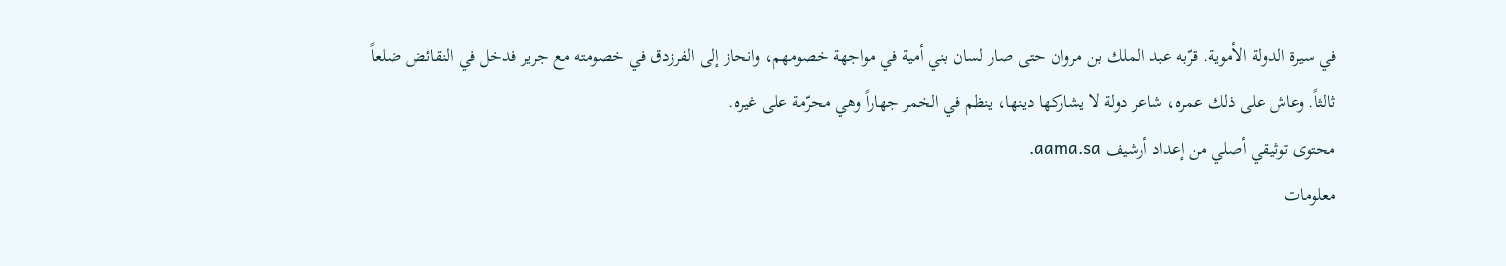في سيرة الدولة الأموية. قرّبه عبد الملك بن مروان حتى صار لسان بني أمية في مواجهة خصومهم، وانحاز إلى الفرزدق في خصومته مع جرير فدخل في النقائض ضلعاً ثالثاً. وعاش على ذلك عمره، شاعر دولة لا يشاركها دينها، ينظم في الخمر جهاراً وهي محرّمة على غيره.
محتوى توثيقي أصلي من إعداد أرشيف aama.sa.
معلومات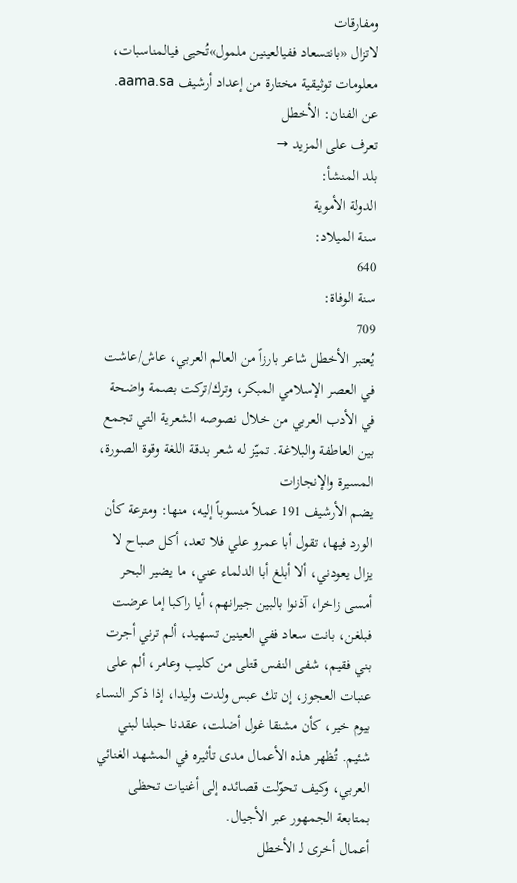ومفارقات
لاتزال «بانتسعاد ففيالعينين ملمول»تُحيى فيالمناسبات،
معلومات توثيقية مختارة من إعداد أرشيف aama.sa.
عن الفنان: الأخطل
تعرف على المزيد →
بلد المنشأ:
الدولة الأموية
سنة الميلاد:
640
سنة الوفاة:
709
يُعتبر الأخطل شاعر بارزاً من العالم العربي، عاش/عاشت في العصر الإسلامي المبكر، وترك/تركت بصمة واضحة في الأدب العربي من خلال نصوصه الشعرية التي تجمع بين العاطفة والبلاغة. تميّز له شعر بدقة اللغة وقوة الصورة،
المسيرة والإنجازات
يضم الأرشيف 191 عملاً منسوباً إليه، منها: ومترعة كأن الورد فيها، تقول أبا عمرو علي فلا تعد، أكل صباح لا يزال يعودني، ألا أبلغ أبا الدلماء عني، ما يضير البحر أمسى زاخرا، آذنوا بالبين جيرانهم، أيا راكبا إما عرضت فبلغن، بانت سعاد ففي العينين تسهيد، ألم ترني أجرت بني فقيم، شفى النفس قتلى من كليب وعامر، ألم على عنبات العجوز، إن تك عبس ولدت وليدا، إذا ذكر النساء بيوم خير، كأن مشنقا غول أضلت، عقدنا حبلنا لبني شئيم. تُظهر هذه الأعمال مدى تأثيره في المشهد الغنائي العربي، وكيف تحوّلت قصائده إلى أغنيات تحظى بمتابعة الجمهور عبر الأجيال.
أعمال أخرى لـ الأخطل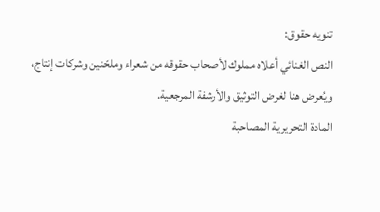تنويه حقوق:
النص الغنائي أعلاه مملوك لأصحاب حقوقه من شعراء وملحّنين وشركات إنتاج، ويُعرض هنا لغرض التوثيق والأرشفة المرجعية.
المادة التحريرية المصاحبة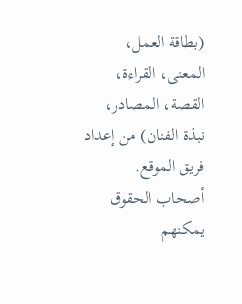(بطاقة العمل، المعنى، القراءة، القصة، المصادر، نبذة الفنان) من إعداد فريق الموقع.
أصحاب الحقوق يمكنهم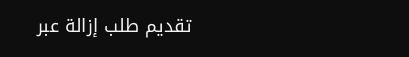تقديم طلب إزالة عبر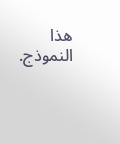هذا النموذج.